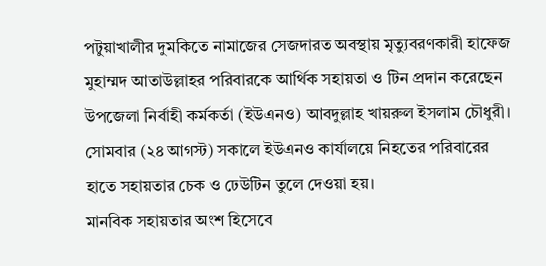পটুয়াখালীর দুমকিতে নামাজের সেজদারত অবস্থায় মৃত্যুবরণকারী হাফেজ মুহাম্মদ আতাউল্লাহর পরিবারকে আর্থিক সহায়তা ও টিন প্রদান করেছেন উপজেলা নির্বাহী কর্মকর্তা (ইউএনও) আবদুল্লাহ খায়রুল ইসলাম চৌধুরী।
সোমবার (২৪ আগস্ট) সকালে ইউএনও কার্যালয়ে নিহতের পরিবারের হাতে সহায়তার চেক ও ঢেউটিন তুলে দেওয়া হয়।
মানবিক সহায়তার অংশ হিসেবে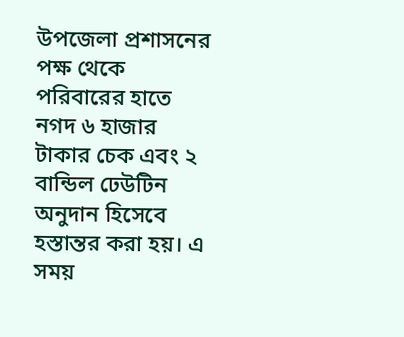উপজেলা প্রশাসনের পক্ষ থেকে পরিবারের হাতে নগদ ৬ হাজার টাকার চেক এবং ২ বান্ডিল ঢেউটিন অনুদান হিসেবে হস্তান্তর করা হয়। এ সময়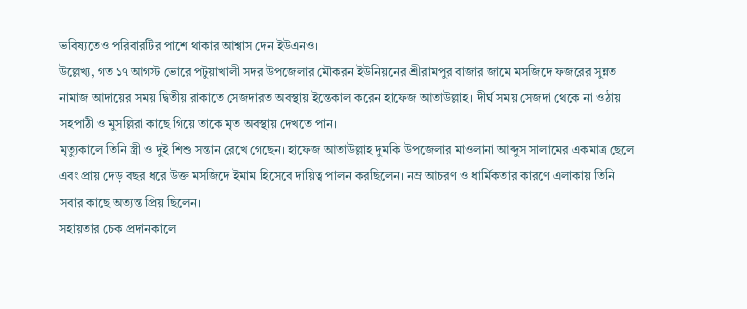ভবিষ্যতেও পরিবারটির পাশে থাকার আশ্বাস দেন ইউএনও।
উল্লেখ্য, গত ১৭ আগস্ট ভোরে পটুয়াখালী সদর উপজেলার মৌকরন ইউনিয়নের শ্রীরামপুর বাজার জামে মসজিদে ফজরের সুন্নত নামাজ আদায়ের সময় দ্বিতীয় রাকাতে সেজদারত অবস্থায় ইন্তেকাল করেন হাফেজ আতাউল্লাহ। দীর্ঘ সময় সেজদা থেকে না ওঠায় সহপাঠী ও মুসল্লিরা কাছে গিয়ে তাকে মৃত অবস্থায় দেখতে পান।
মৃত্যুকালে তিনি স্ত্রী ও দুই শিশু সন্তান রেখে গেছেন। হাফেজ আতাউল্লাহ দুমকি উপজেলার মাওলানা আব্দুস সালামের একমাত্র ছেলে এবং প্রায় দেড় বছর ধরে উক্ত মসজিদে ইমাম হিসেবে দায়িত্ব পালন করছিলেন। নম্র আচরণ ও ধার্মিকতার কারণে এলাকায় তিনি সবার কাছে অত্যন্ত প্রিয় ছিলেন।
সহায়তার চেক প্রদানকালে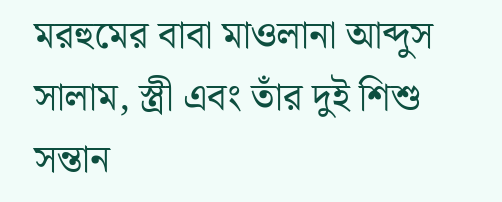মরহুমের বাবা মাওলানা আব্দুস সালাম, স্ত্রী এবং তাঁর দুই শিশু সন্তান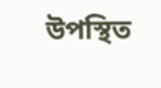উপস্থিত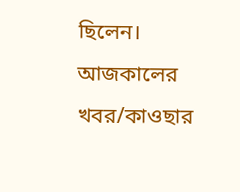ছিলেন।
আজকালের খবর/কাওছার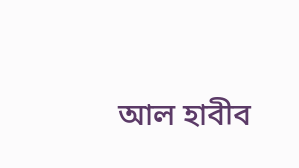আল হাবীব